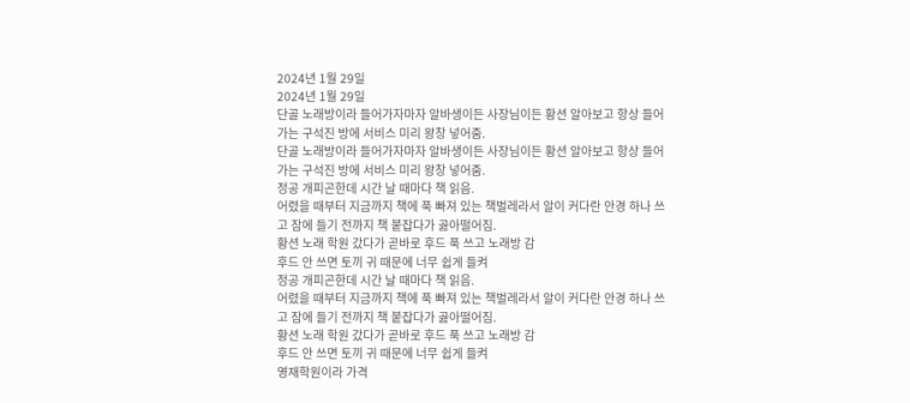2024년 1월 29일
2024년 1월 29일
단골 노래방이라 들어가자마자 알바생이든 사장님이든 황션 알아보고 항상 들어가는 구석진 방에 서비스 미리 왕창 넣어줌.
단골 노래방이라 들어가자마자 알바생이든 사장님이든 황션 알아보고 항상 들어가는 구석진 방에 서비스 미리 왕창 넣어줌.
정공 개피곤한데 시간 날 때마다 책 읽음.
어렸을 때부터 지금까지 책에 푹 빠져 있는 책벌레라서 알이 커다란 안경 하나 쓰고 잠에 들기 전까지 책 붙잡다가 곯아떨어짐.
황션 노래 학원 갔다가 곧바로 후드 푹 쓰고 노래방 감
후드 안 쓰면 토끼 귀 때문에 너무 쉽게 들켜
정공 개피곤한데 시간 날 때마다 책 읽음.
어렸을 때부터 지금까지 책에 푹 빠져 있는 책벌레라서 알이 커다란 안경 하나 쓰고 잠에 들기 전까지 책 붙잡다가 곯아떨어짐.
황션 노래 학원 갔다가 곧바로 후드 푹 쓰고 노래방 감
후드 안 쓰면 토끼 귀 때문에 너무 쉽게 들켜
영재학원이라 가격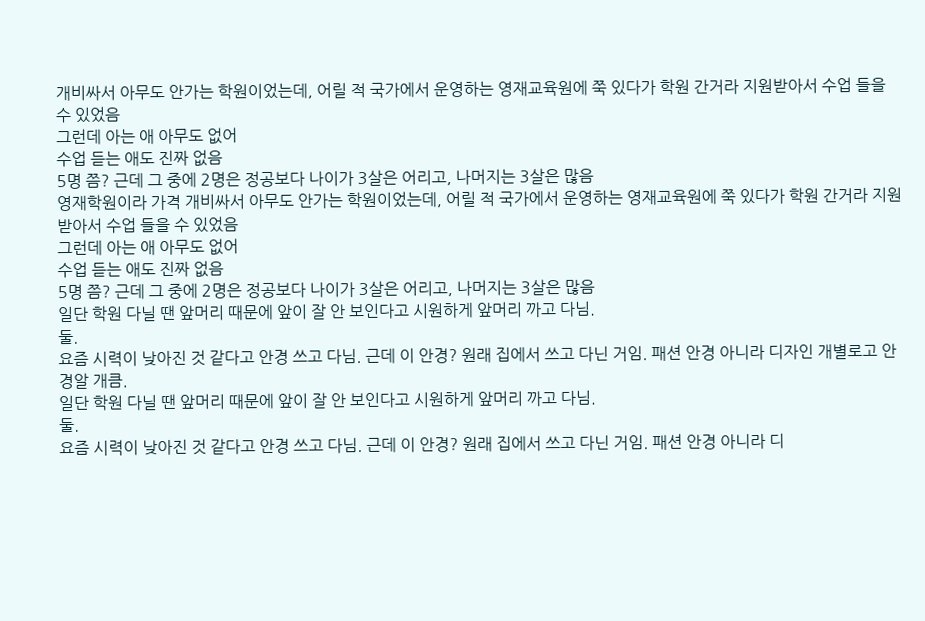개비싸서 아무도 안가는 학원이었는데, 어릴 적 국가에서 운영하는 영재교육원에 쭉 있다가 학원 간거라 지원받아서 수업 들을 수 있었음
그런데 아는 애 아무도 없어
수업 듣는 애도 진짜 없음
5명 쯤? 근데 그 중에 2명은 정공보다 나이가 3살은 어리고, 나머지는 3살은 많음
영재학원이라 가격 개비싸서 아무도 안가는 학원이었는데, 어릴 적 국가에서 운영하는 영재교육원에 쭉 있다가 학원 간거라 지원받아서 수업 들을 수 있었음
그런데 아는 애 아무도 없어
수업 듣는 애도 진짜 없음
5명 쯤? 근데 그 중에 2명은 정공보다 나이가 3살은 어리고, 나머지는 3살은 많음
일단 학원 다닐 땐 앞머리 때문에 앞이 잘 안 보인다고 시원하게 앞머리 까고 다님.
둘.
요즘 시력이 낮아진 것 같다고 안경 쓰고 다님. 근데 이 안경? 원래 집에서 쓰고 다닌 거임. 패션 안경 아니라 디자인 개별로고 안경알 개큼.
일단 학원 다닐 땐 앞머리 때문에 앞이 잘 안 보인다고 시원하게 앞머리 까고 다님.
둘.
요즘 시력이 낮아진 것 같다고 안경 쓰고 다님. 근데 이 안경? 원래 집에서 쓰고 다닌 거임. 패션 안경 아니라 디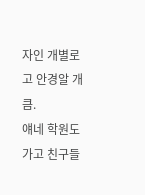자인 개별로고 안경알 개큼.
얘네 학원도 가고 친구들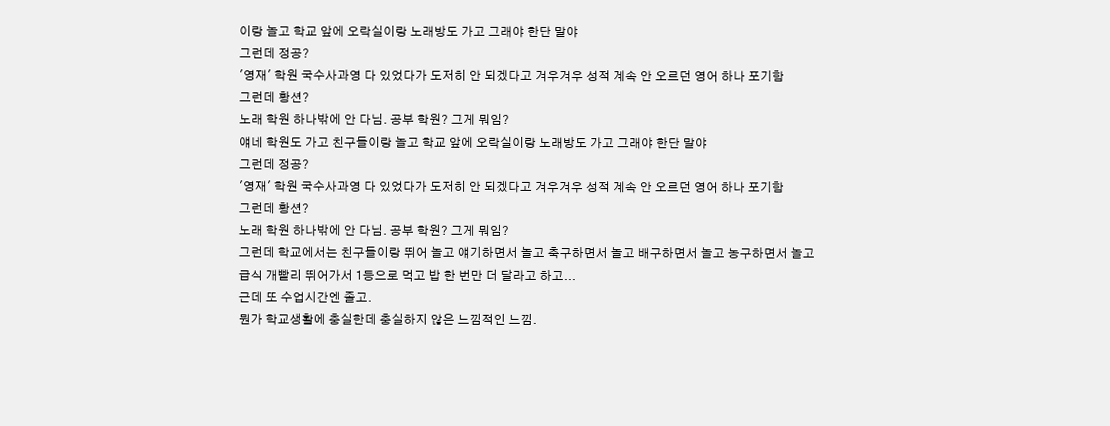이랑 놀고 학교 앞에 오락실이랑 노래방도 가고 그래야 한단 말야
그런데 정공?
'영재' 학원 국수사과영 다 있었다가 도저히 안 되겠다고 겨우겨우 성적 계속 안 오르던 영어 하나 포기함
그런데 황션?
노래 학원 하나밖에 안 다님. 공부 학원? 그게 뭐임?
얘네 학원도 가고 친구들이랑 놀고 학교 앞에 오락실이랑 노래방도 가고 그래야 한단 말야
그런데 정공?
'영재' 학원 국수사과영 다 있었다가 도저히 안 되겠다고 겨우겨우 성적 계속 안 오르던 영어 하나 포기함
그런데 황션?
노래 학원 하나밖에 안 다님. 공부 학원? 그게 뭐임?
그런데 학교에서는 친구들이랑 뛰어 놀고 얘기하면서 놀고 축구하면서 놀고 배구하면서 놀고 농구하면서 놀고 급식 개빨리 뛰어가서 1등으로 먹고 밥 한 번만 더 달라고 하고...
근데 또 수업시간엔 졸고.
뭔가 학교생활에 충실한데 충실하지 않은 느낌적인 느낌.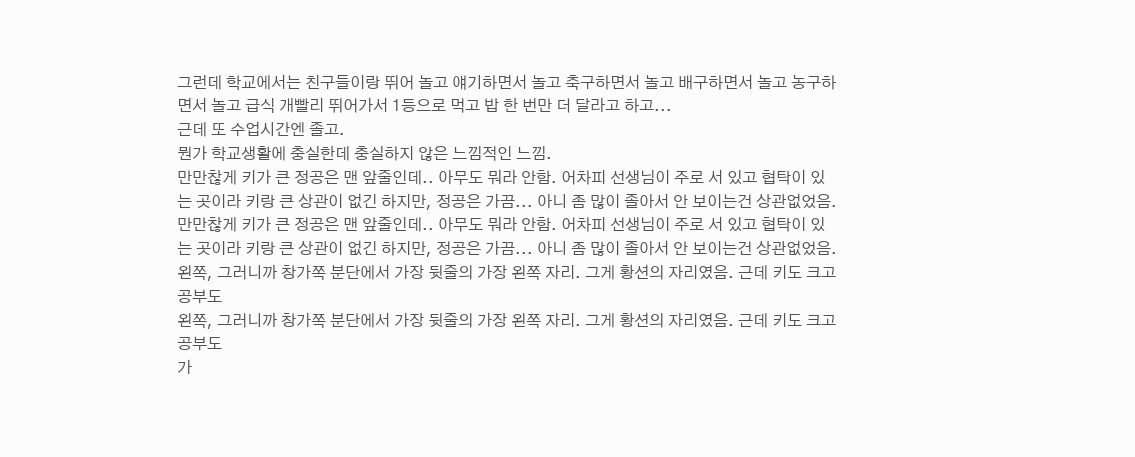그런데 학교에서는 친구들이랑 뛰어 놀고 얘기하면서 놀고 축구하면서 놀고 배구하면서 놀고 농구하면서 놀고 급식 개빨리 뛰어가서 1등으로 먹고 밥 한 번만 더 달라고 하고...
근데 또 수업시간엔 졸고.
뭔가 학교생활에 충실한데 충실하지 않은 느낌적인 느낌.
만만찮게 키가 큰 정공은 맨 앞줄인데.. 아무도 뭐라 안함. 어차피 선생님이 주로 서 있고 협탁이 있는 곳이라 키랑 큰 상관이 없긴 하지만, 정공은 가끔... 아니 좀 많이 졸아서 안 보이는건 상관없었음.
만만찮게 키가 큰 정공은 맨 앞줄인데.. 아무도 뭐라 안함. 어차피 선생님이 주로 서 있고 협탁이 있는 곳이라 키랑 큰 상관이 없긴 하지만, 정공은 가끔... 아니 좀 많이 졸아서 안 보이는건 상관없었음.
왼쪽, 그러니까 창가쪽 분단에서 가장 뒷줄의 가장 왼쪽 자리. 그게 황션의 자리였음. 근데 키도 크고 공부도
왼쪽, 그러니까 창가쪽 분단에서 가장 뒷줄의 가장 왼쪽 자리. 그게 황션의 자리였음. 근데 키도 크고 공부도
가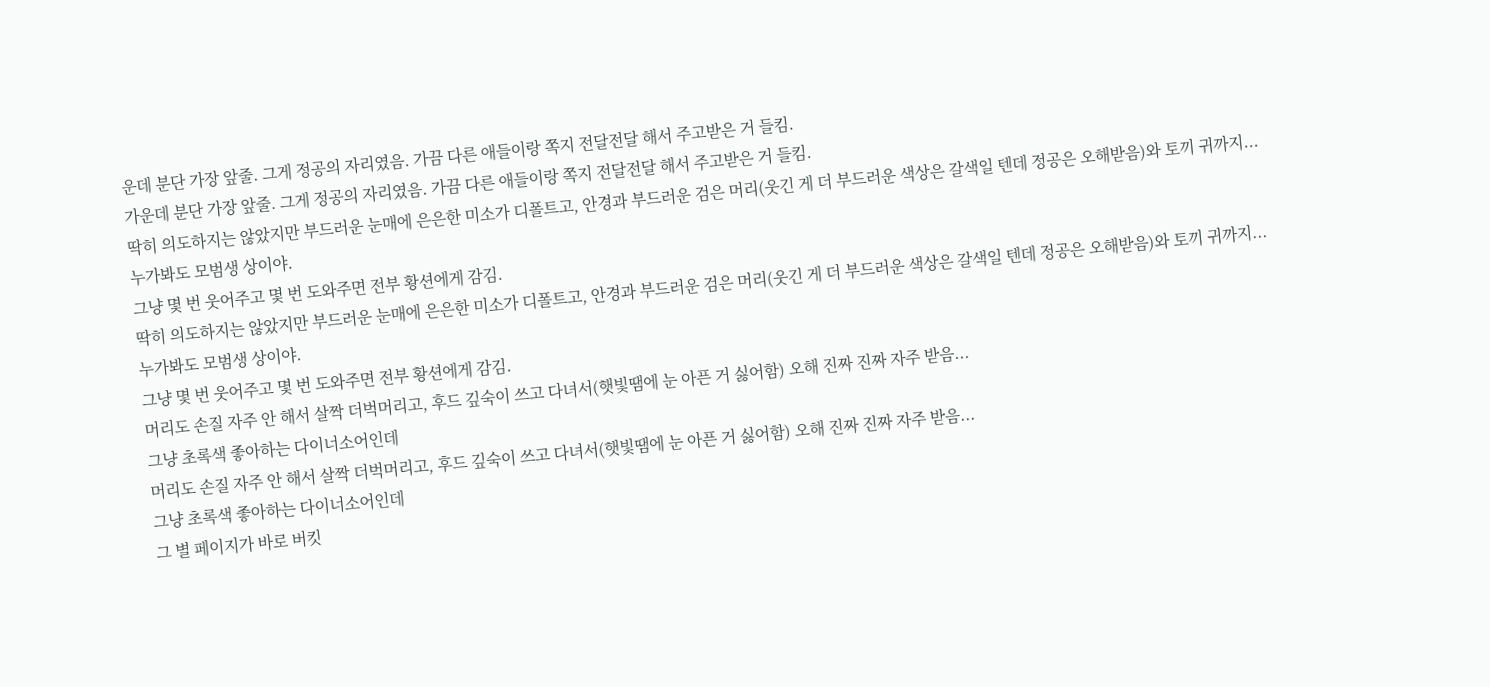운데 분단 가장 앞줄. 그게 정공의 자리였음. 가끔 다른 애들이랑 쪽지 전달전달 해서 주고받은 거 들킴.
가운데 분단 가장 앞줄. 그게 정공의 자리였음. 가끔 다른 애들이랑 쪽지 전달전달 해서 주고받은 거 들킴.
딱히 의도하지는 않았지만 부드러운 눈매에 은은한 미소가 디폴트고, 안경과 부드러운 검은 머리(웃긴 게 더 부드러운 색상은 갈색일 텐데 정공은 오해받음)와 토끼 귀까지...
누가봐도 모범생 상이야.
그냥 몇 번 웃어주고 몇 번 도와주면 전부 황션에게 감김.
딱히 의도하지는 않았지만 부드러운 눈매에 은은한 미소가 디폴트고, 안경과 부드러운 검은 머리(웃긴 게 더 부드러운 색상은 갈색일 텐데 정공은 오해받음)와 토끼 귀까지...
누가봐도 모범생 상이야.
그냥 몇 번 웃어주고 몇 번 도와주면 전부 황션에게 감김.
머리도 손질 자주 안 해서 살짝 더벅머리고, 후드 깊숙이 쓰고 다녀서(햇빛땜에 눈 아픈 거 싫어함) 오해 진짜 진짜 자주 받음...
그냥 초록색 좋아하는 다이너소어인데
머리도 손질 자주 안 해서 살짝 더벅머리고, 후드 깊숙이 쓰고 다녀서(햇빛땜에 눈 아픈 거 싫어함) 오해 진짜 진짜 자주 받음...
그냥 초록색 좋아하는 다이너소어인데
그 별 페이지가 바로 버킷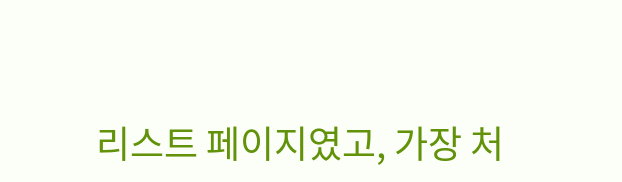리스트 페이지였고, 가장 처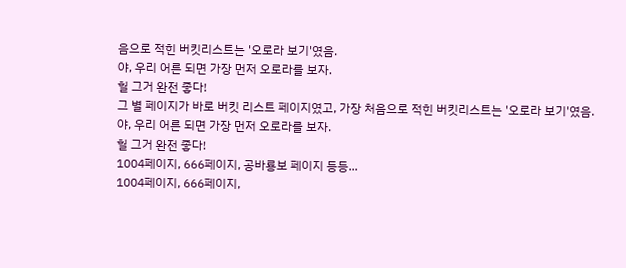음으로 적힌 버킷리스트는 '오로라 보기'였음.
야, 우리 어른 되면 가장 먼저 오로라를 보자.
헐 그거 완전 좋다!
그 별 페이지가 바로 버킷 리스트 페이지였고, 가장 처음으로 적힌 버킷리스트는 '오로라 보기'였음.
야, 우리 어른 되면 가장 먼저 오로라를 보자.
헐 그거 완전 좋다!
1004페이지, 666페이지, 공바룡보 페이지 등등...
1004페이지, 666페이지,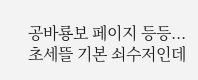공바룡보 페이지 등등...
초세뜰 기본 쇠수저인데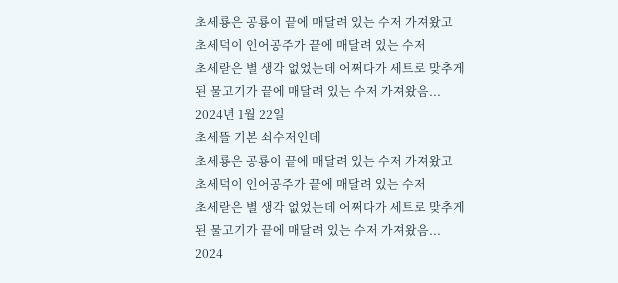초세룡은 공룡이 끝에 매달려 있는 수저 가져왔고
초세덕이 인어공주가 끝에 매달려 있는 수저
초세랃은 별 생각 없었는데 어쩌다가 세트로 맞추게 된 물고기가 끝에 매달려 있는 수저 가져왔음...
2024년 1월 22일
초세뜰 기본 쇠수저인데
초세룡은 공룡이 끝에 매달려 있는 수저 가져왔고
초세덕이 인어공주가 끝에 매달려 있는 수저
초세랃은 별 생각 없었는데 어쩌다가 세트로 맞추게 된 물고기가 끝에 매달려 있는 수저 가져왔음...
2024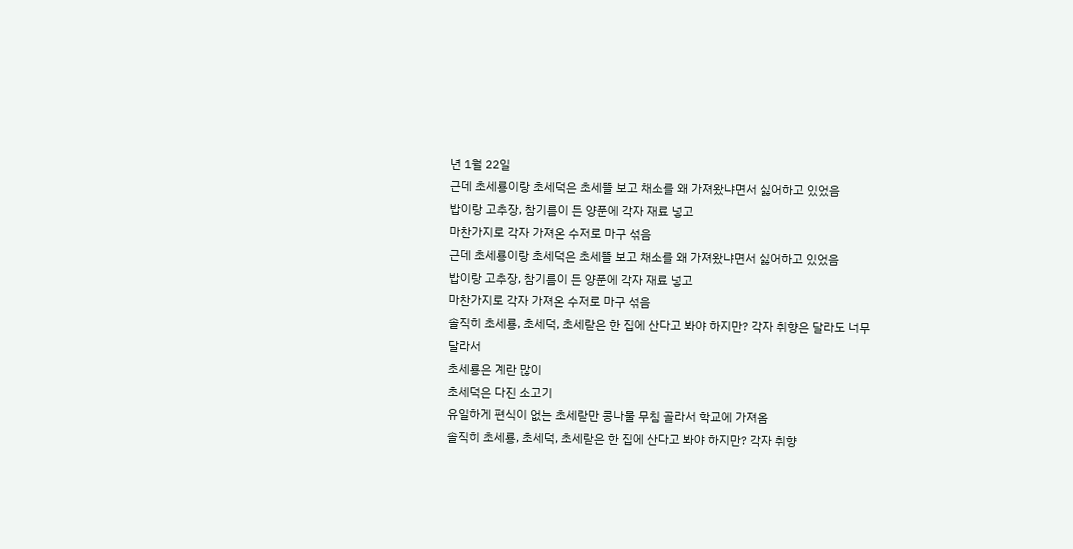년 1월 22일
근데 초세룡이랑 초세덕은 초세뜰 보고 채소를 왜 가져왔냐면서 싫어하고 있었음
밥이랑 고추장, 참기름이 든 양푼에 각자 재료 넣고
마찬가지로 각자 가져온 수저로 마구 섞음
근데 초세룡이랑 초세덕은 초세뜰 보고 채소를 왜 가져왔냐면서 싫어하고 있었음
밥이랑 고추장, 참기름이 든 양푼에 각자 재료 넣고
마찬가지로 각자 가져온 수저로 마구 섞음
솔직히 초세룡, 초세덕, 초세랃은 한 집에 산다고 봐야 하지만? 각자 취향은 달라도 너무 달라서
초세룡은 계란 많이
초세덕은 다진 소고기
유일하게 편식이 없는 초세랃만 콩나물 무침 골라서 학교에 가져옴
솔직히 초세룡, 초세덕, 초세랃은 한 집에 산다고 봐야 하지만? 각자 취향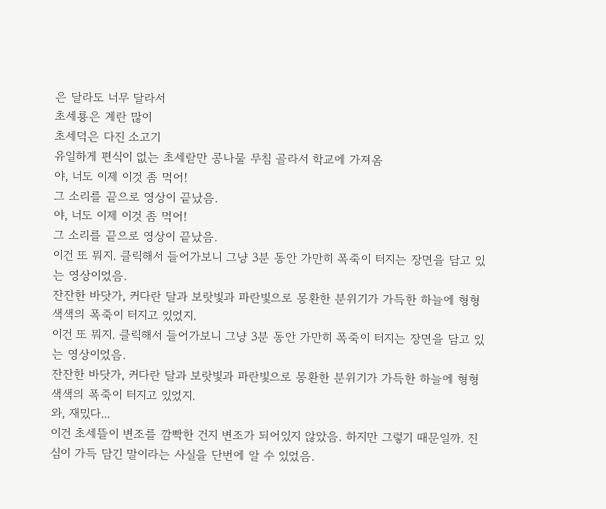은 달라도 너무 달라서
초세룡은 계란 많이
초세덕은 다진 소고기
유일하게 편식이 없는 초세랃만 콩나물 무침 골라서 학교에 가져옴
야, 너도 이제 이것 좀 먹어!
그 소리를 끝으로 영상이 끝났음.
야, 너도 이제 이것 좀 먹어!
그 소리를 끝으로 영상이 끝났음.
이건 또 뭐지. 클릭해서 들어가보니 그냥 3분 동안 가만히 폭죽이 터지는 장면을 담고 있는 영상이었음.
잔잔한 바닷가, 커다란 달과 보랏빛과 파란빛으로 몽환한 분위기가 가득한 하늘에 형형색색의 폭죽이 터지고 있었지.
이건 또 뭐지. 클릭해서 들어가보니 그냥 3분 동안 가만히 폭죽이 터지는 장면을 담고 있는 영상이었음.
잔잔한 바닷가, 커다란 달과 보랏빛과 파란빛으로 몽환한 분위기가 가득한 하늘에 형형색색의 폭죽이 터지고 있었지.
와, 재밌다...
이건 초세뜰이 변조를 깜빡한 건지 변조가 되어있지 않았음. 하지만 그렇기 때문일까. 진심이 가득 담긴 말이라는 사실을 단번에 알 수 있었음.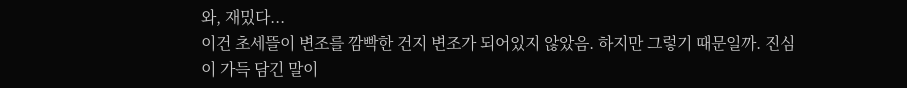와, 재밌다...
이건 초세뜰이 변조를 깜빡한 건지 변조가 되어있지 않았음. 하지만 그렇기 때문일까. 진심이 가득 담긴 말이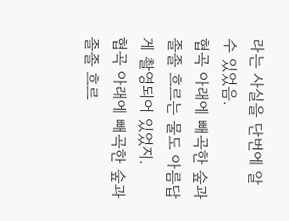라는 사실을 단번에 알 수 있었음.
협곡 아래에 빼곡한 숲과 졸졸 흐르는 물도 아름답게 촬영되어 있었지.
협곡 아래에 빼곡한 숲과 졸졸 흐르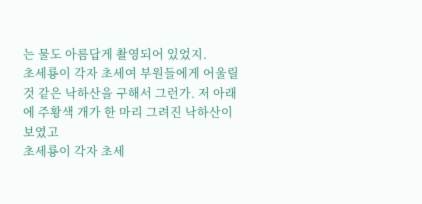는 물도 아름답게 촬영되어 있었지.
초세룡이 각자 초세여 부원들에게 어울릴 것 같은 낙하산을 구해서 그런가. 저 아래에 주황색 개가 한 마리 그려진 낙하산이 보였고
초세룡이 각자 초세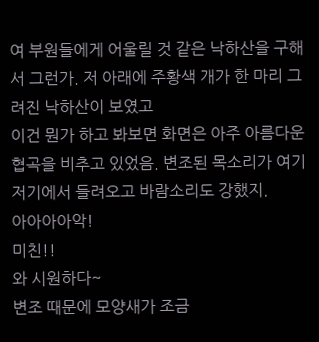여 부원들에게 어울릴 것 같은 낙하산을 구해서 그런가. 저 아래에 주황색 개가 한 마리 그려진 낙하산이 보였고
이건 뭔가 하고 봐보면 화면은 아주 아름다운 협곡을 비추고 있었음. 변조된 목소리가 여기저기에서 들려오고 바람소리도 강했지.
아아아아악!
미친!!
와 시원하다~
변조 때문에 모양새가 조금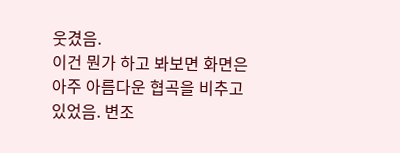웃겼음.
이건 뭔가 하고 봐보면 화면은 아주 아름다운 협곡을 비추고 있었음. 변조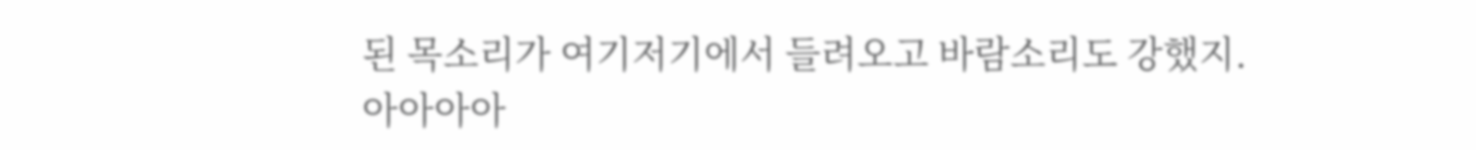된 목소리가 여기저기에서 들려오고 바람소리도 강했지.
아아아아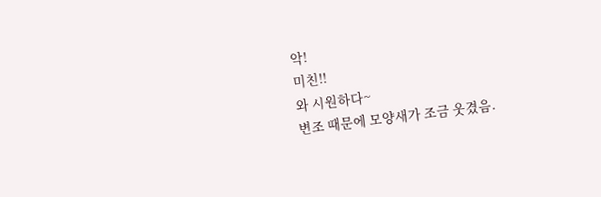악!
미친!!
와 시원하다~
변조 때문에 모양새가 조금 웃겼음.